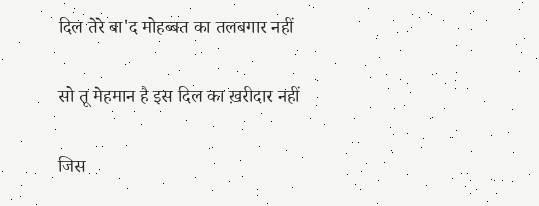दिल तेरे बा'द मोहब्बत का तलबगार नहीं

सो तू मेहमान है इस दिल का ख़रीदार नहीं

जिस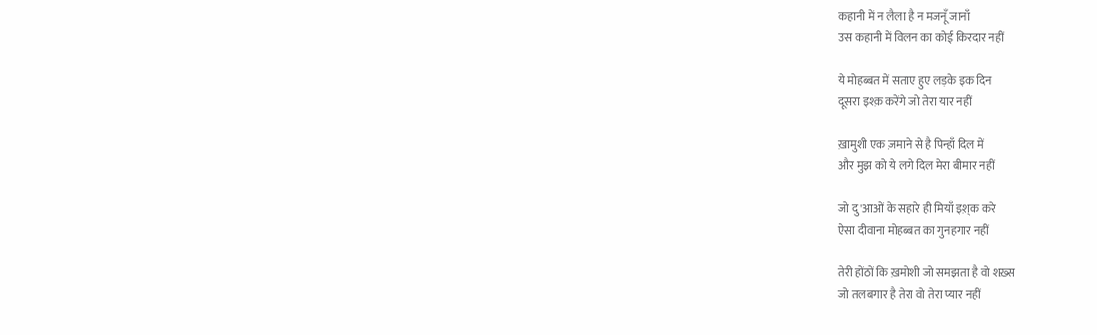कहानी में न लैला है न मजनूँ जानाँ
उस कहानी में विलन का कोई किरदार नहीं

ये मोहब्बत में सताए हुए लड़के इक दिन
दूसरा इश्क़ करेंगे जो तेरा यार नहीं

ख़ामुशी एक ज़माने से है पिन्हाँ दिल में
और मुझ को ये लगे दिल मेरा बीमार नहीं

जो दु'आओं के सहारे ही मियाँ इश़्क करे
ऐसा दीवाना मोहब्बत का गुनहगार नहीं

तेरी होंठों कि ख़मोशी जो समझता है वो शख़्स
जो तलबगार है तेरा वो तेरा प्यार नहीं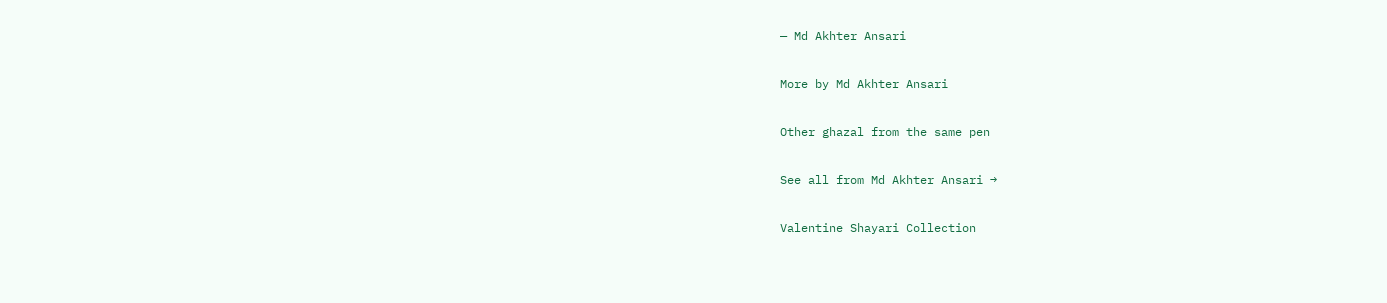— Md Akhter Ansari

More by Md Akhter Ansari

Other ghazal from the same pen

See all from Md Akhter Ansari →

Valentine Shayari Collection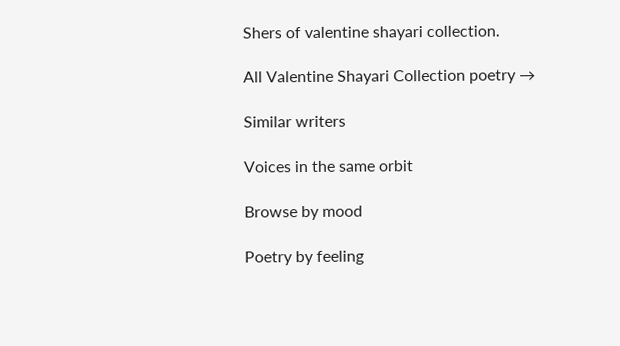Shers of valentine shayari collection.

All Valentine Shayari Collection poetry →

Similar writers

Voices in the same orbit

Browse by mood

Poetry by feeling